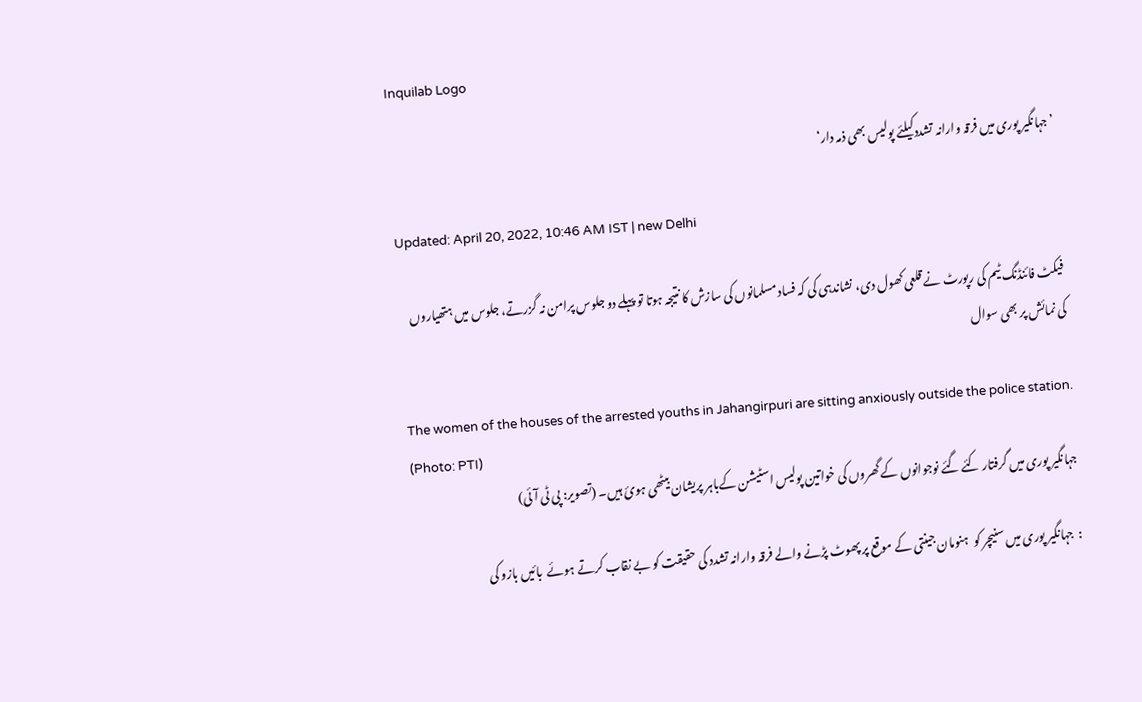Inquilab Logo

’جہانگیر پوری میں فرقہ وارانہ تشددکیلئے پولیس بھی ذمہ دار‘

Updated: April 20, 2022, 10:46 AM IST | new Delhi

فیکٹ فائنڈنگ ٹیم کی رپورٹ نے قلعی کھول دی، نشاندہی کی کہ فساد مسلمانوں کی سازش کا نتیجہ ہوتا تو پہلے دو جلوس پرامن نہ گزرتے، جلوس میں ہتھیاروں کی نمائش پر بھی سوال

The women of the houses of the arrested youths in Jahangirpuri are sitting anxiously outside the police station. (Photo: PTI)
جہانگیر پوری میں گرفتار کئے گئے نوجوانوں کے گھروں کی خواتین پولیس اسٹیشن کےباہر پریشان بیٹھی ہوئ ہیں۔ (تصویر: پی ٹی آئی)

:  جہانگیر پوری میں سنیچر کو  ہنومان جینتی کے موقع پر پھوٹ پڑنے والے فرقہ وارانہ تشدد کی حقیقت کو بے نقاب کرتے ہوئے  بائیں بازو کی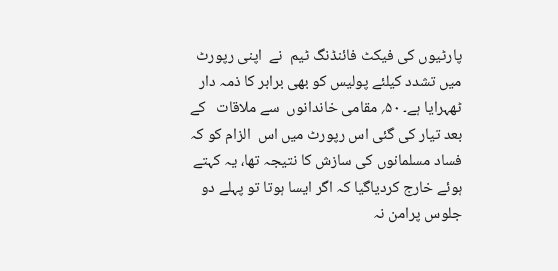پارٹیوں کی فیکٹ فائنڈنگ ٹیم  نے  اپنی رپورٹ میں تشدد کیلئے پولیس کو بھی برابر کا ذمہ دار ٹھہرایا ہے۔ ۵۰؍ مقامی خاندانوں  سے ملاقات   کے بعد تیار کی گئی اس رپورٹ میں اس  الزام کو کہ فساد مسلمانوں کی سازش کا نتیجہ تھا، یہ کہتے ہوئے خارج کردیاگیا کہ اگر ایسا ہوتا تو پہلے دو جلوس پرامن نہ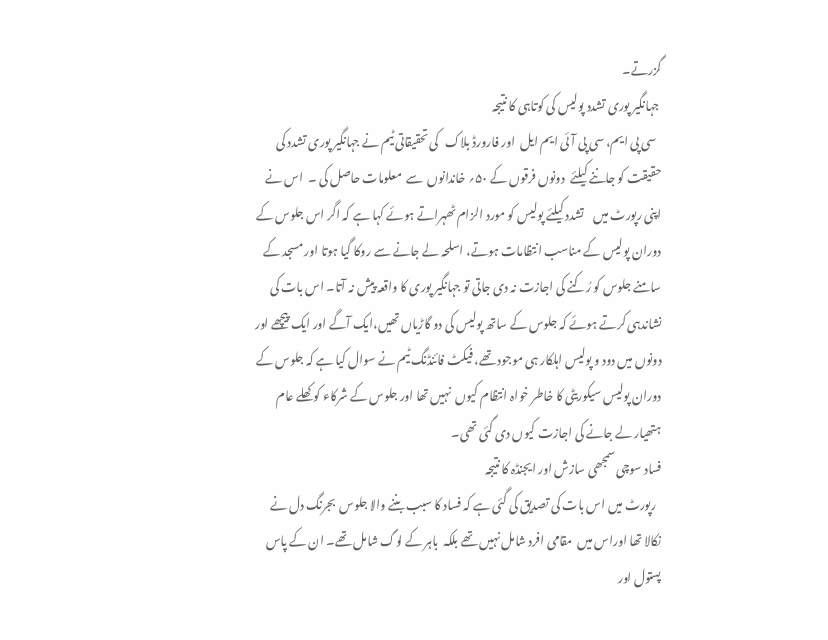گزرتے۔
 جہانگیر پوری تشدد پولیس کی کوتاہی کا نتیجہ
  سی پی ایم، سی پی آئی ایم ایل  اور فارورڈ بلاک   کی تحقیقاتی ٹیم نے جہانگیر پوری تشدد کی حقیقت کو جاننے کیلئے  دونوں فرقوں کے ۵۰؍ خاندانوں  سے  معلومات حاصل کی ۔  اس نے اپنی رپورٹ میں    تشدد کیلئے پولیس کو مورد الزام ٹھہراتے ہوئے کہا ہے کہ اگر اس جلوس کے دوران پولیس کے مناسب انتظامات ہوتے، اسلحہ لے جانے سے روکا گیا ہوتا اور مسجد کے سامنے جلوس کو رُکنے کی اجازت نہ دی جاتی تو جہانگیر پوری کا واقعہ پیش نہ آتا۔ اس بات کی نشاندہی کرتے ہوئے کہ جلوس کے ساتھ پولیس کی دو گاڑیاں تھیں،ایک آگے اور ایک پیچھے اور دونوں میں دود و پولیس اہلکار ہی موجود تھے، فیکٹ فائنڈنگ ٹیم نے سوال کیا ہے کہ جلوس کے دوران پولیس سیکوریٹی کا خاطر خواہ انتظام کیوں  نہیں تھا اور جلوس کے شرکاء کو کھلے عام  ہتھیار لے جانے کی اجازت کیوں دی گئی تھی۔
فساد سوچی سمجھی سازش اور ایجنڈہ کا نتیجہ
  رپورٹ میں اس بات کی تصدیق کی گئی ہے کہ فساد کا سبب بننے والا جلوس  بجرنگ دل نے  نکالا تھا اوراس میں  مقامی افرد شامل نہیں تھے بلکہ  باہر کے لوگ شامل تھے۔ ان کے پاس پستول اور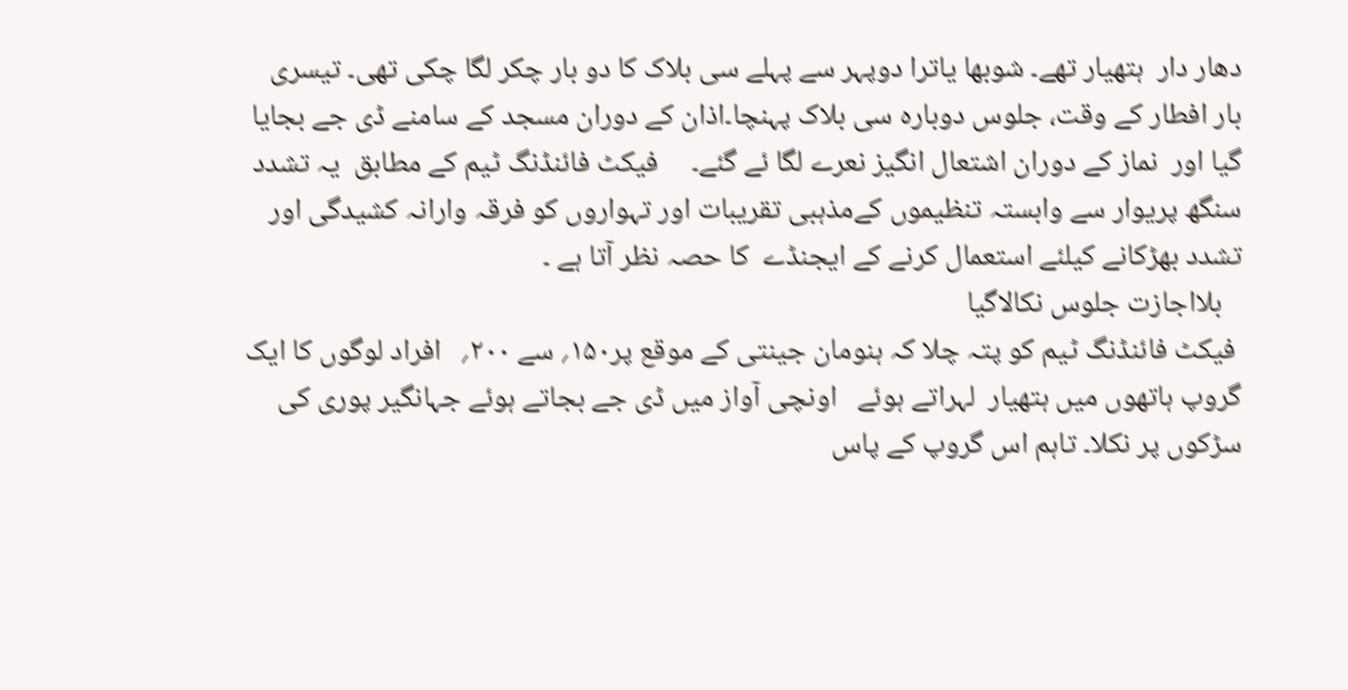دھار دار  ہتھیار تھے۔ شوبھا یاترا دوپہر سے پہلے سی بلاک کا دو بار چکر لگا چکی تھی۔ تیسری بار افطار کے وقت، جلوس دوبارہ سی بلاک پہنچا۔اذان کے دوران مسجد کے سامنے ڈی جے بجایا گیا اور  نماز کے دوران اشتعال انگیز نعرے لگا ئے گئے۔     فیکٹ فائنڈنگ ٹیم کے مطابق  یہ تشدد سنگھ پریوار سے وابستہ تنظیموں کےمذہبی تقریبات اور تہواروں کو فرقہ وارانہ کشیدگی اور تشدد بھڑکانے کیلئے استعمال کرنے کے ایجنڈے  کا حصہ نظر آتا ہے ۔
   بلااجازت جلوس نکالاگیا
 فیکٹ فائنڈنگ ٹیم کو پتہ چلا کہ ہنومان جینتی کے موقع پر۱۵۰؍ سے ۲۰۰؍   افراد لوگوں کا ایک گروپ ہاتھوں میں ہتھیار  لہراتے ہوئے   اونچی آواز میں ڈی جے بجاتے ہوئے جہانگیر پوری کی سڑکوں پر نکلا۔ تاہم اس گروپ کے پاس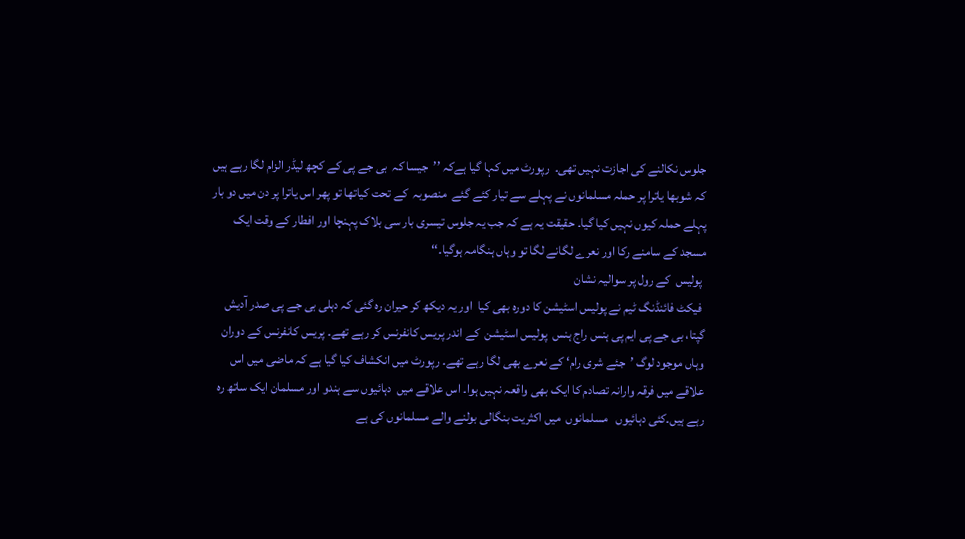جلوس نکالنے کی اجازت نہیں تھی۔  رپورٹ میں کہا گیا ہےکہ ’’جیسا کہ  بی جے پی کے کچھ لیڈر الزام لگا رہے ہیں کہ شوبھا یاترا پر حملہ مسلمانوں نے پہلے سے تیار کئے گئے  منصوبہ  کے تحت کیاتھا تو پھر اس یاترا پر دن میں دو بار پہلے حملہ کیوں نہیں کیا گیا۔ حقیقت یہ ہے کہ جب یہ جلوس تیسری بار سی بلاک پہنچا اور افطار کے وقت ایک مسجد کے سامنے رکا اور نعرے لگانے لگا تو وہاں ہنگامہ ہوگیا۔‘‘
 پولیس  کے رول پر سوالیہ نشان
 فیکٹ فائنڈنگ ٹیم نے پولیس اسٹیشن کا دورہ بھی کیا  اور یہ دیکھ کر حیران رہ گئی کہ دہلی بی جے پی صدر آدیش گپتا، بی جے پی ایم پی ہنس راج ہنس  پولیس اسٹیشن  کے اندر پریس کانفرنس کر رہے تھے۔ پریس کانفرنس کے دوران وہاں موجود لوگ ’جئے شری رام‘ کے نعرے بھی لگا رہے تھے۔ رپورٹ میں انکشاف کیا گیا ہے کہ ماضی میں اس علاقے میں فرقہ وارانہ تصادم کا ایک بھی واقعہ نہیں ہوا۔ اس علاقے میں  دہائیوں سے ہندو اور مسلمان ایک ساتھ رہ رہے ہیں۔کئی دہائیوں   مسلمانوں  میں اکثریت بنگالی بولنے والے مسلمانوں کی ہے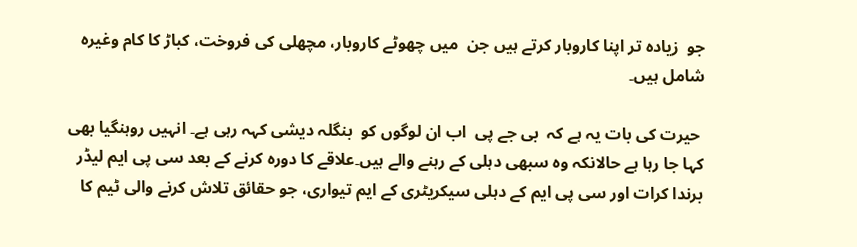جو  زیادہ تر اپنا کاروبار کرتے ہیں جن  میں چھوٹے کاروبار، مچھلی کی فروخت، کباڑ کا کام وغیرہ شامل ہیں۔

 حیرت کی بات یہ ہے کہ  بی جے پی  اب ان لوگوں کو  بنگلہ دیشی کہہ رہی ہے۔ انہیں روہنگیا بھی کہا جا رہا ہے حالانکہ وہ سبھی دہلی کے رہنے والے ہیں۔علاقے کا دورہ کرنے کے بعد سی پی ایم لیڈر برندا کرات اور سی پی ایم کے دہلی سیکریٹری کے ایم تیواری، جو حقائق تلاش کرنے والی ٹیم کا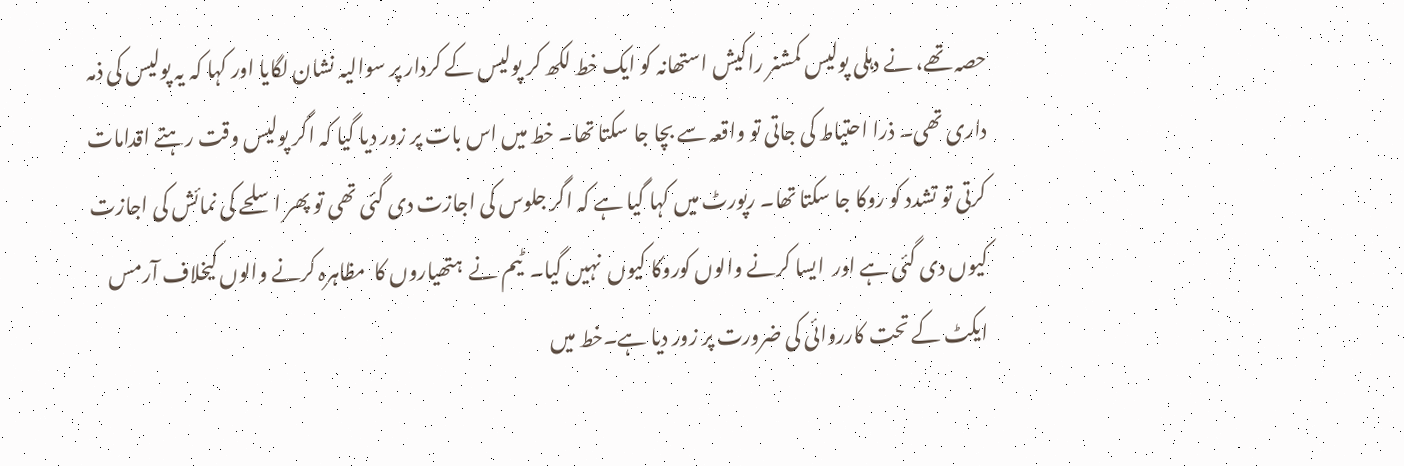حصہ تھے، نے دہلی پولیس کمشنر راکیش استھانہ کو ایک خط لکھ کر پولیس کے کردار پر سوالیہ نشان لگایا اور کہا کہ یہ پولیس کی ذمہ داری تھی۔ ذرا احتیاط کی جاتی تو واقعہ سے بچا جا سکتا تھا۔ خط میں اس بات پر زور دیا گیا کہ اگر پولیس وقت رہتے اقدامات کرتی تو تشدد کو روکا جا سکتا تھا۔ رپورٹ میں کہا گیا ہے کہ اگر جلوس کی اجازت دی گئی تھی تو پھر اسلحے کی نمائش کی اجازت کیوں دی گئی ہے اور  ایسا کرنے والوں کوروکا کیوں  نہیں گیا۔  ٹیم نے  ہتھیاروں کا  مظاہرہ کرنے والوں کیخلاف آرمس ایکٹ کے تحت کارروائی کی ضرورت پر زور دیا ہے۔خط میں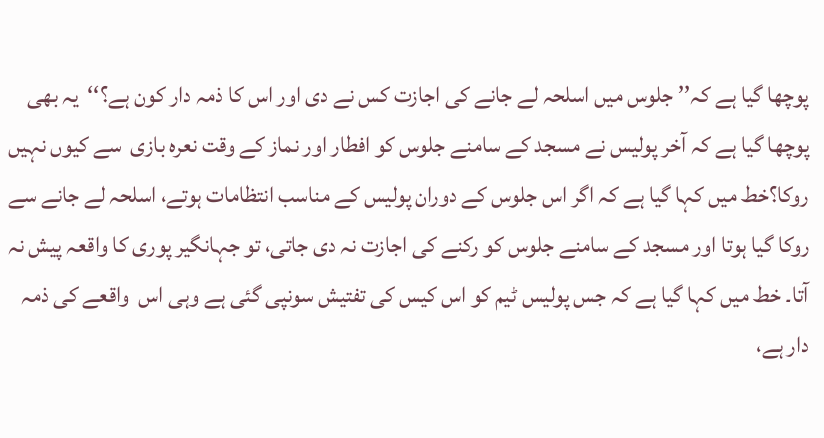پوچھا گیا ہے کہ’’ جلوس میں اسلحہ لے جانے کی اجازت کس نے دی اور اس کا ذمہ دار کون ہے؟‘‘  یہ بھی پوچھا گیا ہے کہ آخر پولیس نے مسجد کے سامنے جلوس کو افطار اور نماز کے وقت نعرہ بازی  سے کیوں نہیں روکا؟خط میں کہا گیا ہے کہ اگر اس جلوس کے دوران پولیس کے مناسب انتظامات ہوتے، اسلحہ لے جانے سے روکا گیا ہوتا اور مسجد کے سامنے جلوس کو رکنے کی اجازت نہ دی جاتی، تو جہانگیر پوری کا واقعہ پیش نہ آتا۔ خط میں کہا گیا ہے کہ جس پولیس ٹیم کو اس کیس کی تفتیش سونپی گئی ہے وہی اس  واقعے کی ذمہ دار ہے،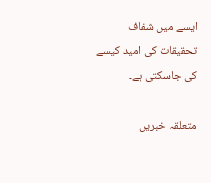ایسے میں شفاف تحقیقات کی امید کیسے کی جاسکتی ہے۔

متعلقہ خبریں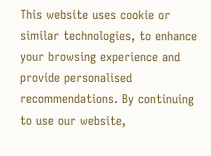This website uses cookie or similar technologies, to enhance your browsing experience and provide personalised recommendations. By continuing to use our website,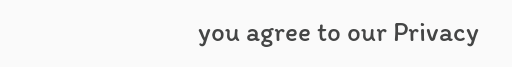you agree to our Privacy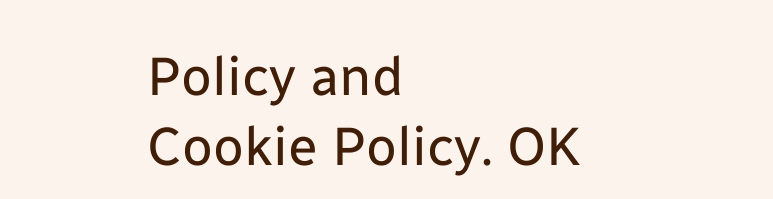Policy and Cookie Policy. OK